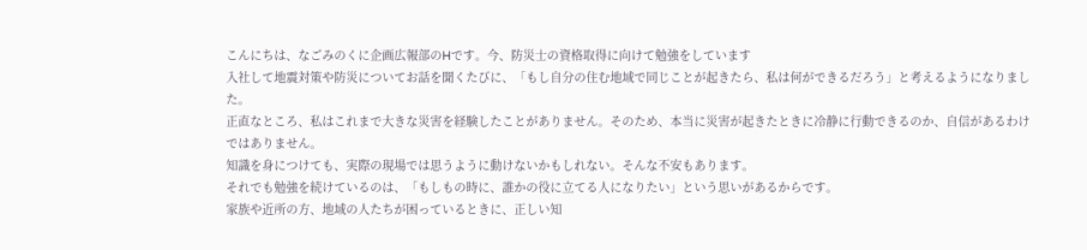こんにちは、なごみのくに企画広報部のHです。今、防災士の資格取得に向けて勉強をしています
入社して地震対策や防災についてお話を聞くたびに、「もし自分の住む地域で同じことが起きたら、私は何ができるだろう」と考えるようになりました。
正直なところ、私はこれまで大きな災害を経験したことがありません。そのため、本当に災害が起きたときに冷静に行動できるのか、自信があるわけではありません。
知識を身につけても、実際の現場では思うように動けないかもしれない。そんな不安もあります。
それでも勉強を続けているのは、「もしもの時に、誰かの役に立てる人になりたい」という思いがあるからです。
家族や近所の方、地域の人たちが困っているときに、正しい知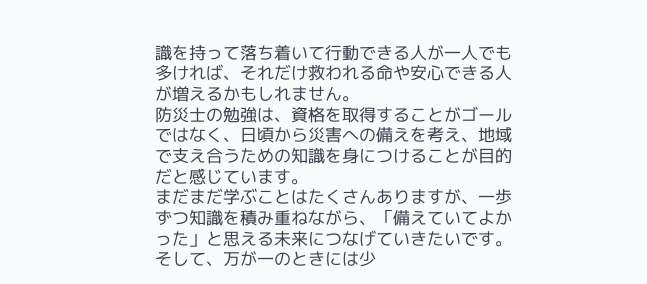識を持って落ち着いて行動できる人が一人でも多ければ、それだけ救われる命や安心できる人が増えるかもしれません。
防災士の勉強は、資格を取得することがゴールではなく、日頃から災害への備えを考え、地域で支え合うための知識を身につけることが目的だと感じています。
まだまだ学ぶことはたくさんありますが、一歩ずつ知識を積み重ねながら、「備えていてよかった」と思える未来につなげていきたいです。
そして、万が一のときには少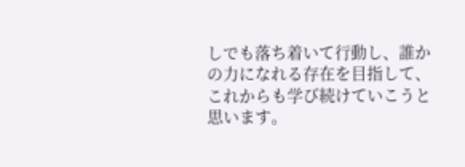しでも落ち着いて行動し、誰かの力になれる存在を目指して、これからも学び続けていこうと思います。